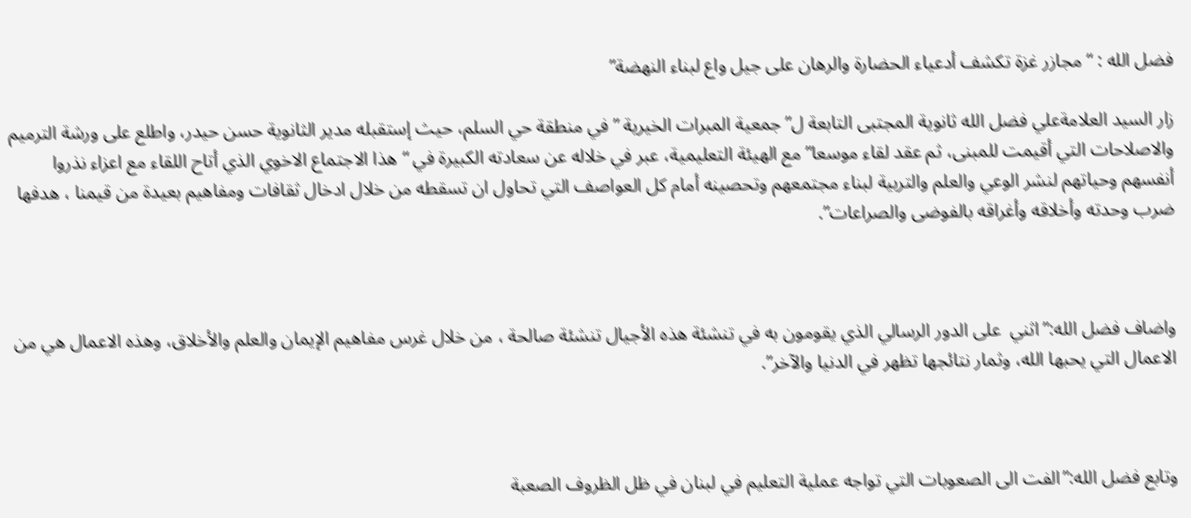فضل الله : “مجازر غزة تكشف أدعياء الحضارة والرهان على جيل واع لبناء النهضة”

زار السيد العلامةعلي فضل الله ثانوية المجتبى التابعة ل”جمعية المبرات الخيرية ” في منطقة حي السلم، حيث إستقبله مدير الثانوية حسن حيدر، واطلع على ورشة الترميم والاصلاحات التي أقيمت للمبنى، ثم عقد لقاء موسعا” مع الهيئة التعليمية، عبر في خلاله عن سعادته الكبيرة في “هذا الاجتماع الاخوي الذي أتاح اللقاء مع اعزاء نذروا أنفسهم وحياتهم لنشر الوعي والعلم والتربية لبناء مجتمعهم وتحصينه أمام كل العواصف التي تحاول ان تسقطه من خلال ادخال ثقافات ومفاهيم بعيدة من قيمنا ، هدفها ضرب وحدته وأخلاقه وأغراقه بالفوضى والصراعات”.



واضاف فضل الله:”اثني  على الدور الرسالي الذي يقومون به في تنشئة هذه الأجيال تنشئة صالحة ، من خلال غرس مفاهيم الإيمان والعلم والأخلاق، وهذه الاعمال هي من الاعمال التي يحبها الله، وثمار نتائجها تظهر في الدنيا والآخر”.



وتابع فضل الله:”الفت الى الصعوبات التي تواجه عملية التعليم في لبنان في ظل الظروف الصعبة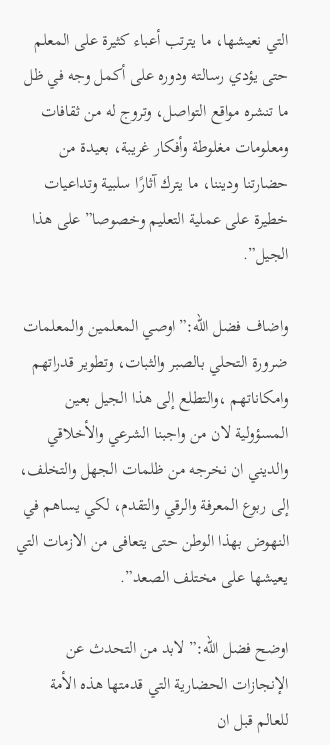التي نعيشها، ما يترتب أعباء كثيرة على المعلم حتى يؤدي رسالته ودوره على أكمل وجه في ظل ما تنشره مواقع التواصل، وتروج له من ثقافات ومعلومات مغلوطة وأفكار غريبة، بعيدة من حضارتنا وديننا، ما يترك آثارًا سلبية وتداعيات خطيرة على عملية التعليم وخصوصا” على هذا الجيل”.

واضاف فضل الله:”اوصي المعلمين والمعلمات
ضرورة التحلي بالصبر والثبات، وتطوير قدراتهم وامكاناتهم ،والتطلع إلى هذا الجيل بعين المسؤولية لان من واجبنا الشرعي والأخلاقي والديني ان نخرجه من ظلمات الجهل والتخلف، إلى ربوع المعرفة والرقي والتقدم، لكي يساهم في النهوض بهذا الوطن حتى يتعافى من الازمات التي يعيشها على مختلف الصعد”.

اوضح فضل الله:” لابد من التحدث عن الإنجازات الحضارية التي قدمتها هذه الأمة للعالم قبل ان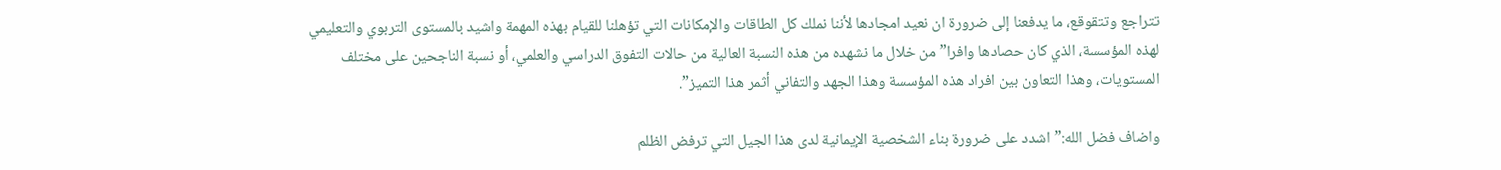تتراجع وتتقوقع، ما يدفعنا إلى ضرورة ان نعيد امجادها لأننا نملك كل الطاقات والإمكانات التي تؤهلنا للقيام بهذه المهمة واشيد بالمستوى التربوي والتعليمي لهذه المؤسسة، الذي كان حصادها وافرا” من خلال ما نشهده من هذه النسبة العالية من حالات التفوق الدراسي والعلمي، أو نسبة الناجحين على مختلف المستويات، وهذا التعاون بين افراد هذه المؤسسة وهذا الجهد والتفاني أثمر هذا التميز”.

واضاف فضل الله:”اشدد على ضرورة بناء الشخصية الإيمانية لدى هذا الجيل التي ترفض الظلم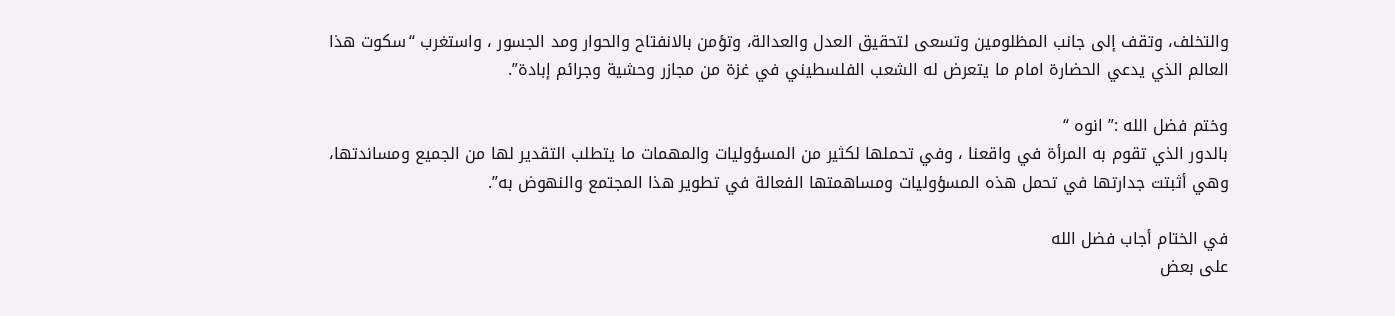والتخلف، وتقف إلى جانب المظلومين وتسعى لتحقيق العدل والعدالة، وتؤمن بالانفتاح والحوار ومد الجسور ، واستغرب “سكوت هذا العالم الذي يدعي الحضارة امام ما يتعرض له الشعب الفلسطيني في غزة من مجازر وحشية وجرائم إبادة”.

وختم فضل الله :” انوه “
بالدور الذي تقوم به المرأة في واقعنا ، وفي تحملها لكثير من المسؤوليات والمهمات ما يتطلب التقدير لها من الجميع ومساندتها، وهي أثبتت جدارتها في تحمل هذه المسؤوليات ومساهمتها الفعالة في تطوير هذا المجتمع والنهوض به”.

في الختام أجاب فضل الله
على بعض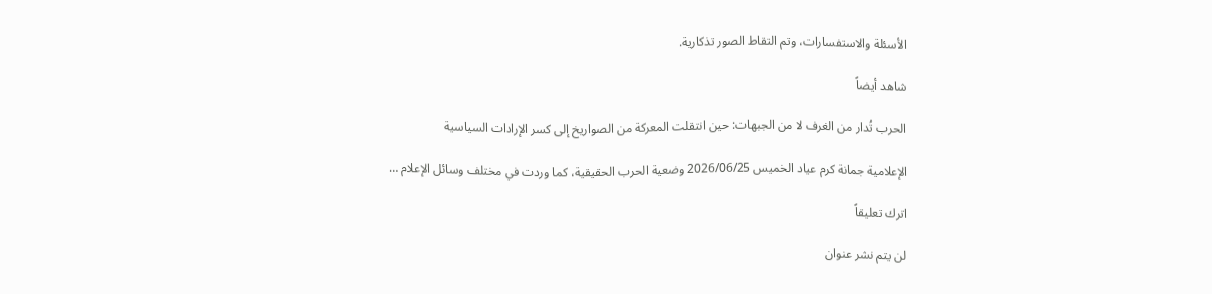الأسئلة والاستفسارات، وتم التقاط الصور تذكارية.

شاهد أيضاً

الحرب تُدار من الغرف لا من الجبهات: حين انتقلت المعركة من الصواريخ إلى كسر الإرادات السياسية

الإعلامية جمانة كرم عياد الخميس 2026/06/25 وضعية الحرب الحقيقية، كما وردت في مختلف وسائل الإعلام …

اترك تعليقاً

لن يتم نشر عنوان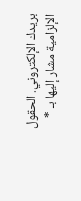بريدك الإلكتروني. الحقول الإلزامية مشار إليها بـ *